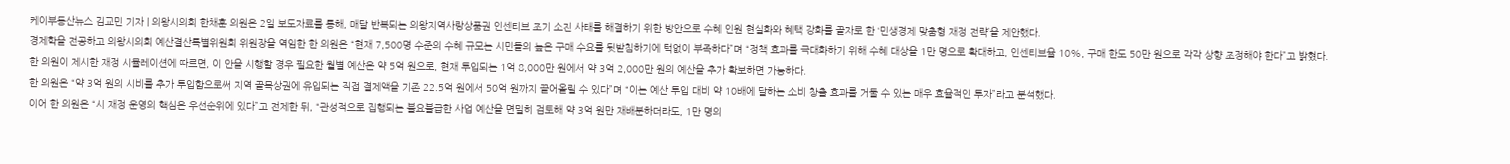케이부동산뉴스 김교민 기자 | 의왕시의회 한채훈 의원은 2일 보도자료를 통해, 매달 반복되는 의왕지역사랑상품권 인센티브 조기 소진 사태를 해결하기 위한 방안으로 수혜 인원 현실화와 혜택 강화를 골자로 한 ‘민생경제 맞춤형 재정 전략’을 제안했다.
경제학을 전공하고 의왕시의회 예산결산특별위원회 위원장을 역임한 한 의원은 “현재 7,500명 수준의 수혜 규모는 시민들의 높은 구매 수요를 뒷받침하기에 턱없이 부족하다”며 “정책 효과를 극대화하기 위해 수혜 대상을 1만 명으로 확대하고, 인센티브율 10%, 구매 한도 50만 원으로 각각 상향 조정해야 한다”고 밝혔다.
한 의원이 제시한 재정 시뮬레이션에 따르면, 이 안을 시행할 경우 필요한 월별 예산은 약 5억 원으로, 현재 투입되는 1억 8,000만 원에서 약 3억 2,000만 원의 예산을 추가 확보하면 가능하다.
한 의원은 “약 3억 원의 시비를 추가 투입함으로써 지역 골목상권에 유입되는 직접 결제액을 기존 22.5억 원에서 50억 원까지 끌어올릴 수 있다”며 “이는 예산 투입 대비 약 10배에 달하는 소비 창출 효과를 거둘 수 있는 매우 효율적인 투자”라고 분석했다.
이어 한 의원은 “시 재정 운영의 핵심은 우선순위에 있다”고 전제한 뒤, “관성적으로 집행되는 불요불급한 사업 예산을 면밀히 검토해 약 3억 원만 재배분하더라도, 1만 명의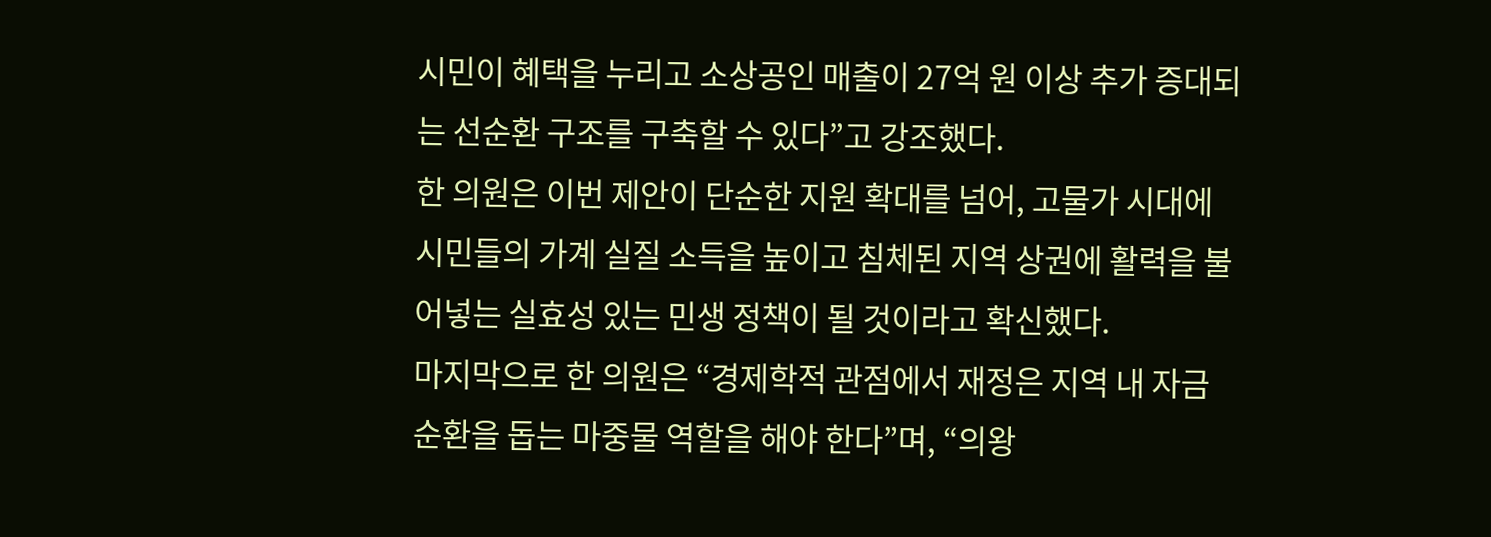시민이 혜택을 누리고 소상공인 매출이 27억 원 이상 추가 증대되는 선순환 구조를 구축할 수 있다”고 강조했다.
한 의원은 이번 제안이 단순한 지원 확대를 넘어, 고물가 시대에 시민들의 가계 실질 소득을 높이고 침체된 지역 상권에 활력을 불어넣는 실효성 있는 민생 정책이 될 것이라고 확신했다.
마지막으로 한 의원은 “경제학적 관점에서 재정은 지역 내 자금 순환을 돕는 마중물 역할을 해야 한다”며, “의왕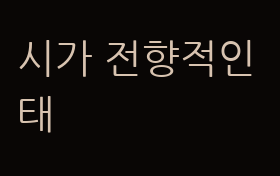시가 전향적인 태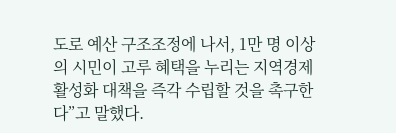도로 예산 구조조정에 나서, 1만 명 이상의 시민이 고루 혜택을 누리는 지역경제 활성화 대책을 즉각 수립할 것을 촉구한다”고 말했다.